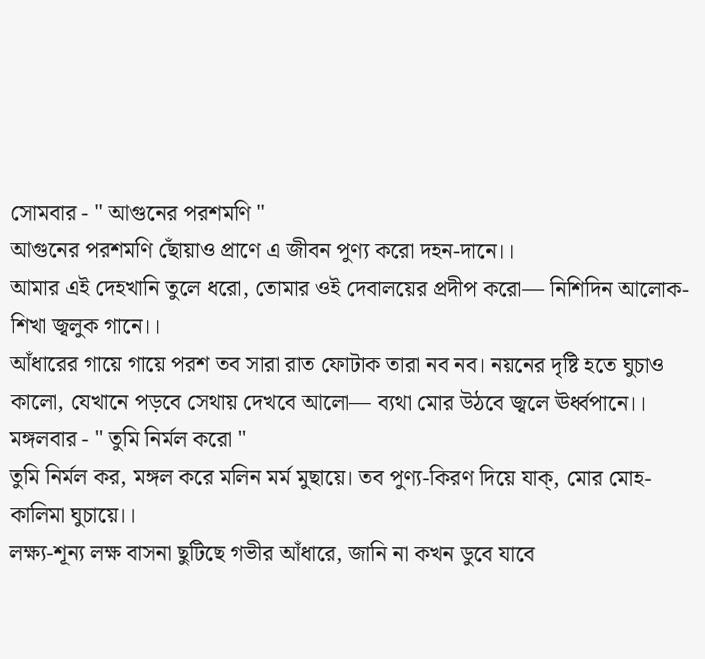সোমবার - " আগুনের পরশমণি "
আগুনের পরশমণি ছোঁয়াও প্রাণে এ জীবন পুণ্য করো দহন-দানে।।
আমার এই দেহখানি তুলে ধরো, তোমার ওই দেবালয়ের প্রদীপ করো— নিশিদিন আলোক-শিখা জ্বলুক গানে।।
আঁধারের গায়ে গায়ে পরশ তব সারা রাত ফোটাক তারা নব নব। নয়নের দৃষ্টি হতে ঘুচাও কালো, যেখানে পড়বে সেথায় দেখবে আলো— ব্যথা মোর উঠবে জ্বলে ঊর্ধ্বপানে।।
মঙ্গলবার - " তুমি নির্মল করো "
তুমি নির্মল কর, মঙ্গল করে মলিন মর্ম মুছায়ে। তব পুণ্য-কিরণ দিয়ে যাক্, মোর মোহ-কালিমা ঘুচায়ে।।
লক্ষ্য-শূন্য লক্ষ বাসনা ছুটিছে গভীর আঁধারে, জানি না কখন ডুবে যাবে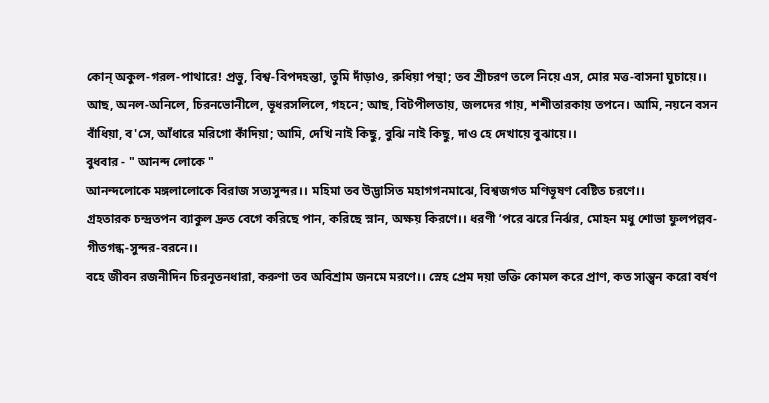কোন্ অকুল-গরল-পাথারে! প্রভু, বিশ্ব-বিপদহন্তা, তুমি দাঁড়াও, রুধিয়া পন্থা; তব শ্রীচরণ তলে নিয়ে এস, মোর মত্ত-বাসনা ঘুচায়ে।।
আছ, অনল-অনিলে, চিরনভোনীলে, ভূধরসলিলে, গহনে; আছ, বিটপীলতায়, জলদের গায়, শশীতারকায় তপনে। আমি, নয়নে বসন বাঁধিয়া, ব'সে, আঁধারে মরিগো কাঁদিয়া; আমি, দেখি নাই কিছু, বুঝি নাই কিছু, দাও হে দেখায়ে বুঝায়ে।।
বুধবার - " আনন্দ লোকে "
আনন্দলোকে মঙ্গলালোকে বিরাজ সত্যসুন্দর।। মহিমা তব উদ্ভাসিত মহাগগনমাঝে, বিশ্বজগত মণিভূষণ বেষ্টিত চরণে।।
গ্রহতারক চন্দ্রতপন ব্যাকুল দ্রুত বেগে করিছে পান, করিছে স্নান, অক্ষয় কিরণে।। ধরণী ’পরে ঝরে নির্ঝর, মোহন মধু শোভা ফুলপল্লব-গীতগন্ধ-সুন্দর-বরনে।।
বহে জীবন রজনীদিন চিরনূতনধারা, করুণা তব অবিশ্রাম জনমে মরণে।। স্নেহ প্রেম দয়া ভক্তি কোমল করে প্রাণ, কত সান্ত্বন করো বর্ষণ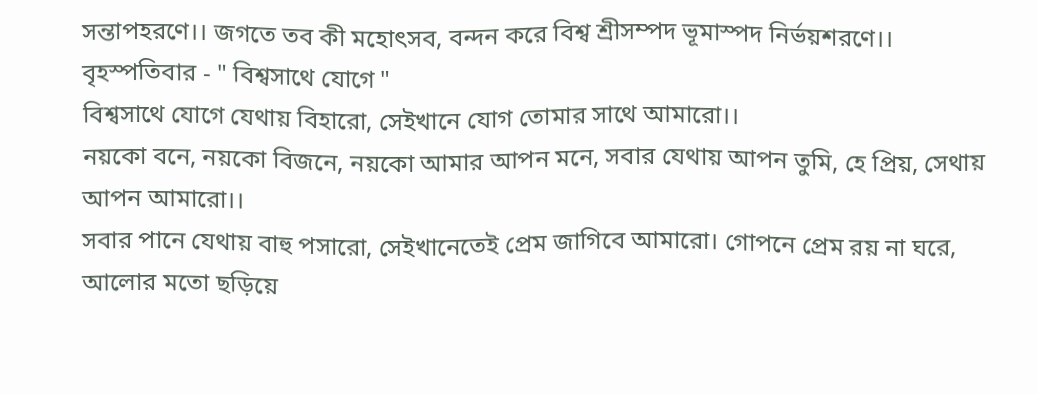সন্তাপহরণে।। জগতে তব কী মহোৎসব, বন্দন করে বিশ্ব শ্রীসম্পদ ভূমাস্পদ নির্ভয়শরণে।।
বৃহস্পতিবার - " বিশ্বসাথে যোগে "
বিশ্বসাথে যোগে যেথায় বিহারো, সেইখানে যোগ তোমার সাথে আমারো।।
নয়কো বনে, নয়কো বিজনে, নয়কো আমার আপন মনে, সবার যেথায় আপন তুমি, হে প্রিয়, সেথায় আপন আমারো।।
সবার পানে যেথায় বাহু পসারো, সেইখানেতেই প্রেম জাগিবে আমারো। গোপনে প্রেম রয় না ঘরে, আলোর মতো ছড়িয়ে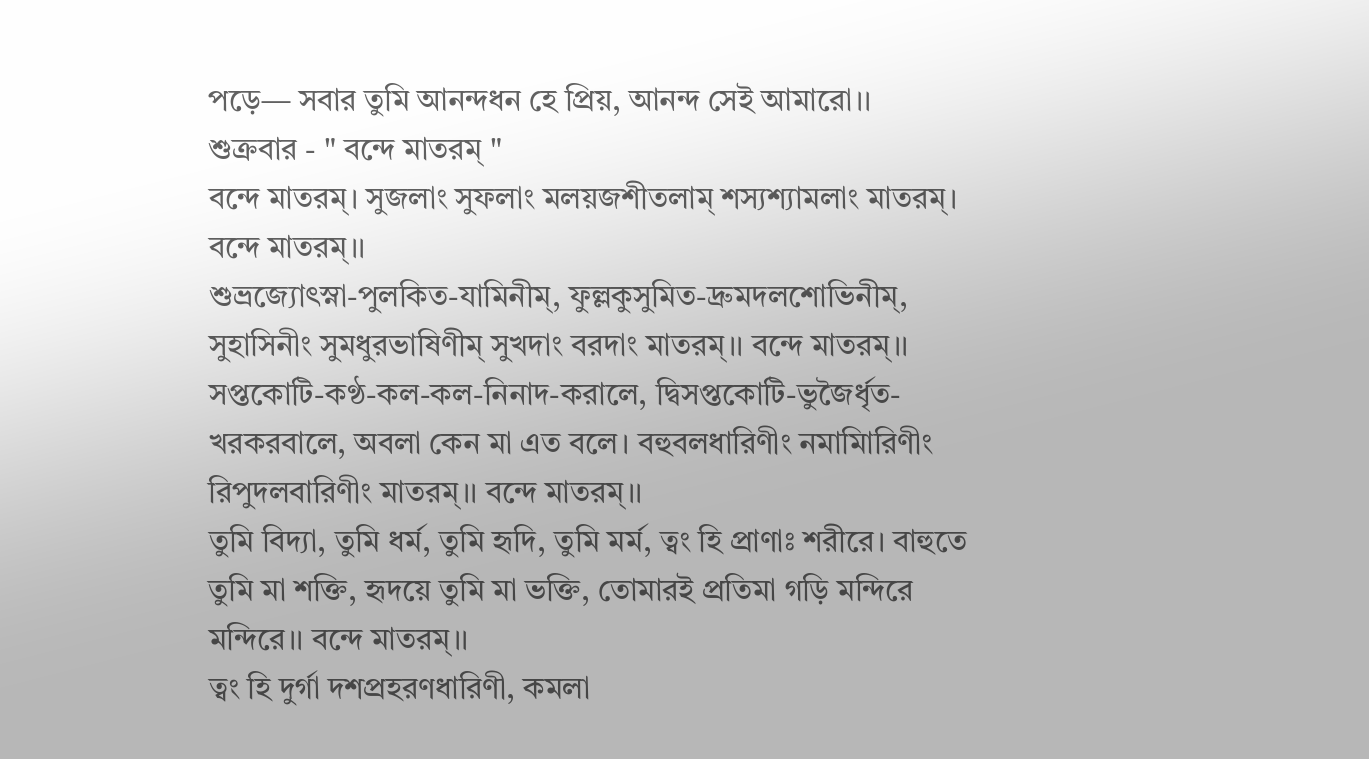পড়ে— সবার তুমি আনন্দধন হে প্রিয়, আনন্দ সেই আমারো।।
শুক্রবার - " বন্দে মাতরম্ "
বন্দে মাতরম্। সুজলাং সুফলাং মলয়জশীতলাম্ শস্যশ্যামলাং মাতরম্। বন্দে মাতরম্।।
শুভ্রজ্যোৎস্না-পুলকিত-যামিনীম্, ফুল্লকুসুমিত-দ্রুমদলশোভিনীম্, সুহাসিনীং সুমধুরভাষিণীম্ সুখদাং বরদাং মাতরম্।। বন্দে মাতরম্।।
সপ্তকোটি-কণ্ঠ-কল-কল-নিনাদ-করালে, দ্বিসপ্তকোটি-ভুজৈর্ধৃত-খরকরবালে, অবলা কেন মা এত বলে। বহুবলধারিণীং নমামিারিণীং রিপুদলবারিণীং মাতরম্।। বন্দে মাতরম্।।
তুমি বিদ্যা, তুমি ধর্ম, তুমি হৃদি, তুমি মর্ম, ত্বং হি প্রাণাঃ শরীরে। বাহুতে তুমি মা শক্তি, হৃদয়ে তুমি মা ভক্তি, তোমারই প্রতিমা গড়ি মন্দিরে মন্দিরে।। বন্দে মাতরম্।।
ত্বং হি দুর্গা দশপ্রহরণধারিণী, কমলা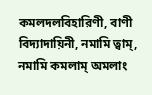কমলদলবিহারিণী, বাণী বিদ্যাদায়িনী, নমামি ত্বাম্, নমামি কমলাম্ অমলাং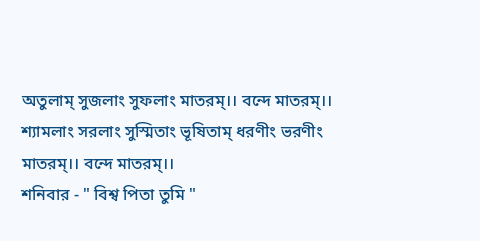অতুলাম্ সুজলাং সুফলাং মাতরম্।। বন্দে মাতরম্।।
শ্যামলাং সরলাং সুস্মিতাং ভূষিতাম্ ধরণীং ভরণীং মাতরম্।। বন্দে মাতরম্।।
শনিবার - " বিশ্ব পিতা তুমি "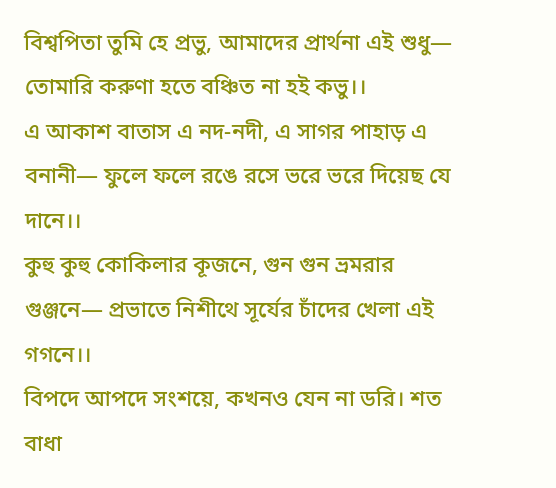বিশ্বপিতা তুমি হে প্রভু, আমাদের প্রার্থনা এই শুধু— তোমারি করুণা হতে বঞ্চিত না হই কভু।।
এ আকাশ বাতাস এ নদ-নদী, এ সাগর পাহাড় এ বনানী— ফুলে ফলে রঙে রসে ভরে ভরে দিয়েছ যে দানে।।
কুহু কুহু কোকিলার কূজনে, গুন গুন ভ্রমরার গুঞ্জনে— প্রভাতে নিশীথে সূর্যের চাঁদের খেলা এই গগনে।।
বিপদে আপদে সংশয়ে, কখনও যেন না ডরি। শত বাধা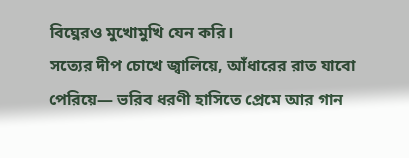বিঘ্নেরও মুখোমুখি যেন করি।
সত্যের দীপ চোখে জ্বালিয়ে, আঁধারের রাত যাবো পেরিয়ে— ভরিব ধরণী হাসিতে প্রেমে আর গান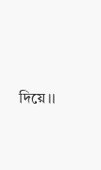দিয়ে।।